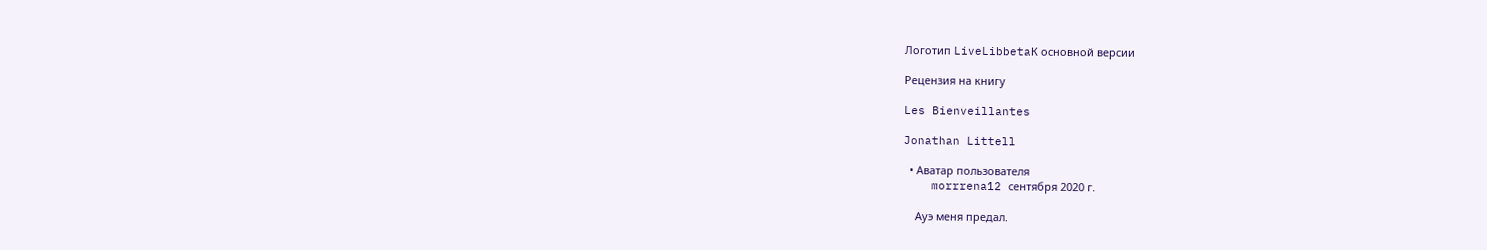Логотип LiveLibbetaК основной версии

Рецензия на книгу

Les Bienveillantes

Jonathan Littell

  • Аватар пользователя
    morrrena12 сентября 2020 г.

    Ауэ меня предал.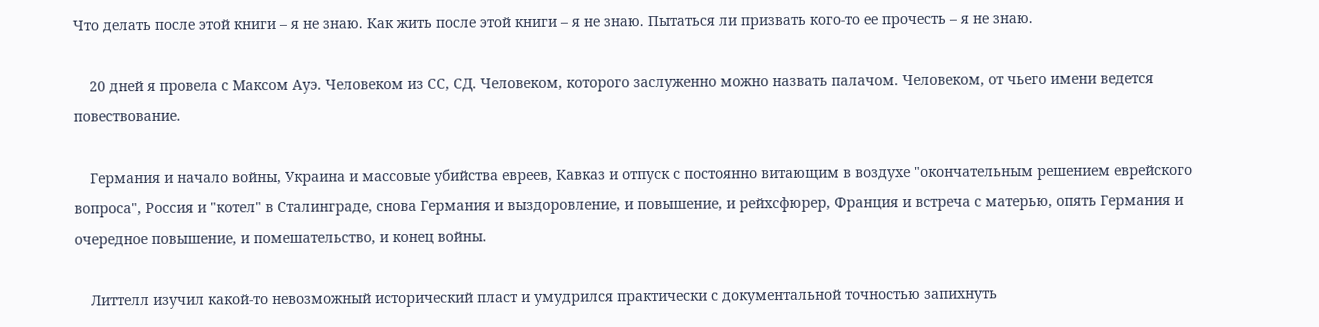Что делать после этой книги – я не знаю. Как жить после этой книги – я не знаю. Пытаться ли призвать кого-то ее прочесть – я не знаю.

    20 дней я провела с Максом Ауэ. Человеком из СС, СД. Человеком, которого заслуженно можно назвать палачом. Человеком, от чьего имени ведется повествование.

    Германия и начало войны, Украина и массовые убийства евреев, Кавказ и отпуск с постоянно витающим в воздухе "окончательным решением еврейского вопроса", Россия и "котел" в Сталинграде, снова Германия и выздоровление, и повышение, и рейхсфюрер, Франция и встреча с матерью, опять Германия и очередное повышение, и помешательство, и конец войны.

    Литтелл изучил какой-то невозможный исторический пласт и умудрился практически с документальной точностью запихнуть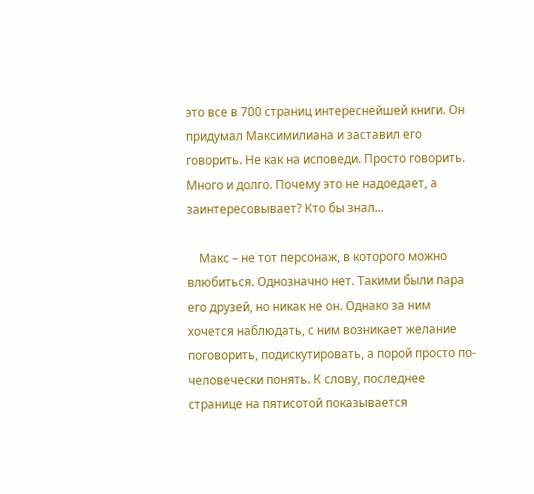это все в 700 страниц интереснейшей книги. Он придумал Максимилиана и заставил его говорить. Не как на исповеди. Просто говорить. Много и долго. Почему это не надоедает, а заинтересовывает? Кто бы знал...

    Макс – не тот персонаж, в которого можно влюбиться. Однозначно нет. Такими были пара его друзей, но никак не он. Однако за ним хочется наблюдать, с ним возникает желание поговорить, подискутировать, а порой просто по-человечески понять. К слову, последнее странице на пятисотой показывается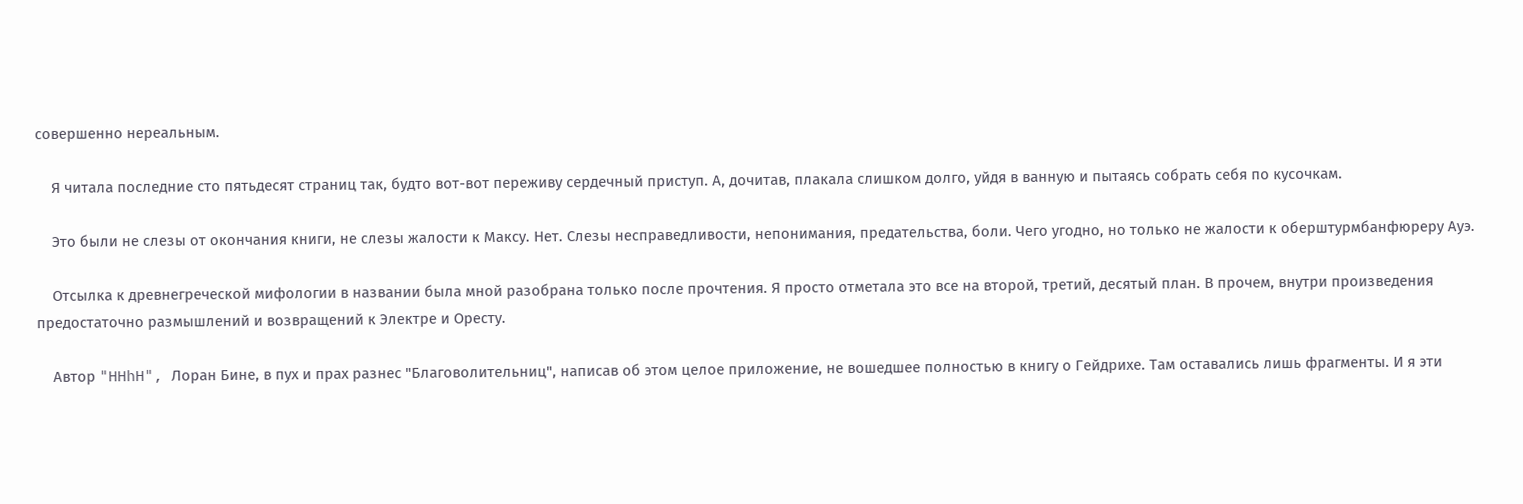совершенно нереальным.

    Я читала последние сто пятьдесят страниц так, будто вот-вот переживу сердечный приступ. А, дочитав, плакала слишком долго, уйдя в ванную и пытаясь собрать себя по кусочкам.

    Это были не слезы от окончания книги, не слезы жалости к Максу. Нет. Слезы несправедливости, непонимания, предательства, боли. Чего угодно, но только не жалости к оберштурмбанфюреру Ауэ.

    Отсылка к древнегреческой мифологии в названии была мной разобрана только после прочтения. Я просто отметала это все на второй, третий, десятый план. В прочем, внутри произведения предостаточно размышлений и возвращений к Электре и Оресту.

    Автор "HHhH", Лоран Бине, в пух и прах разнес "Благоволительниц", написав об этом целое приложение, не вошедшее полностью в книгу о Гейдрихе. Там оставались лишь фрагменты. И я эти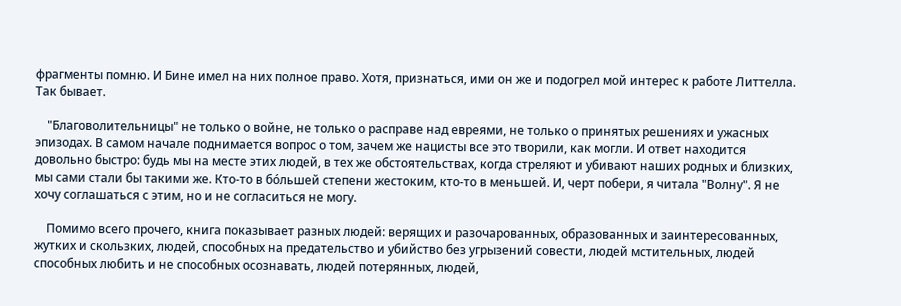фрагменты помню. И Бине имел на них полное право. Хотя, признаться, ими он же и подогрел мой интерес к работе Литтелла. Так бывает.

    "Благоволительницы" не только о войне, не только о расправе над евреями, не только о принятых решениях и ужасных эпизодах. В самом начале поднимается вопрос о том, зачем же нацисты все это творили, как могли. И ответ находится довольно быстро: будь мы на месте этих людей, в тех же обстоятельствах, когда стреляют и убивают наших родных и близких, мы сами стали бы такими же. Кто-то в бóльшей степени жестоким, кто-то в меньшей. И, черт побери, я читала "Волну". Я не хочу соглашаться с этим, но и не согласиться не могу.

    Помимо всего прочего, книга показывает разных людей: верящих и разочарованных, образованных и заинтересованных, жутких и скользких, людей, способных на предательство и убийство без угрызений совести, людей мстительных, людей способных любить и не способных осознавать, людей потерянных, людей,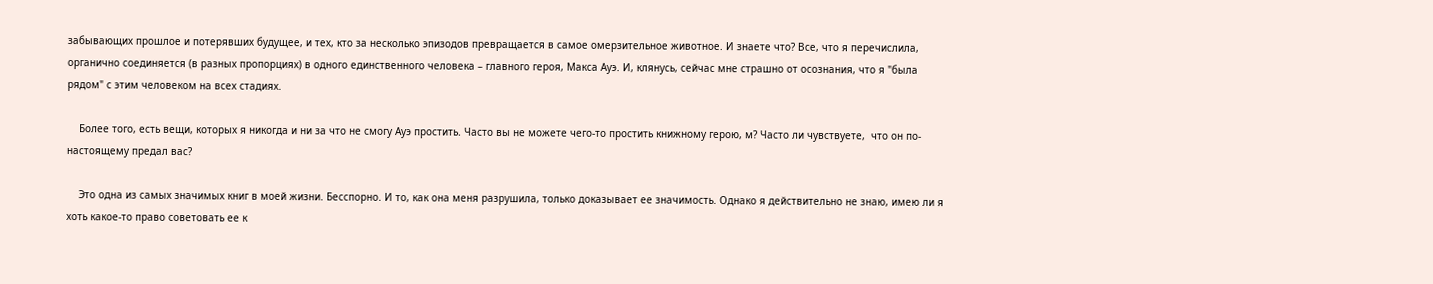забывающих прошлое и потерявших будущее, и тех, кто за несколько эпизодов превращается в самое омерзительное животное. И знаете что? Все, что я перечислила, органично соединяется (в разных пропорциях) в одного единственного человека – главного героя, Макса Ауэ. И, клянусь, сейчас мне страшно от осознания, что я "была рядом" с этим человеком на всех стадиях.

    Более того, есть вещи, которых я никогда и ни за что не смогу Ауэ простить. Часто вы не можете чего-то простить книжному герою, м? Часто ли чувствуете,  что он по-настоящему предал вас?

    Это одна из самых значимых книг в моей жизни. Бесспорно. И то, как она меня разрушила, только доказывает ее значимость. Однако я действительно не знаю, имею ли я хоть какое-то право советовать ее к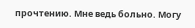прочтению. Мне ведь больно. Могу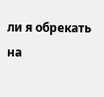ли я обрекать на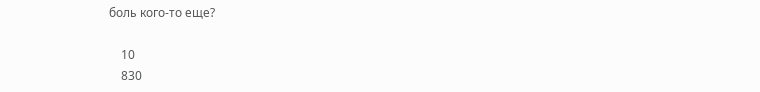боль кого-то еще?

    10
    830